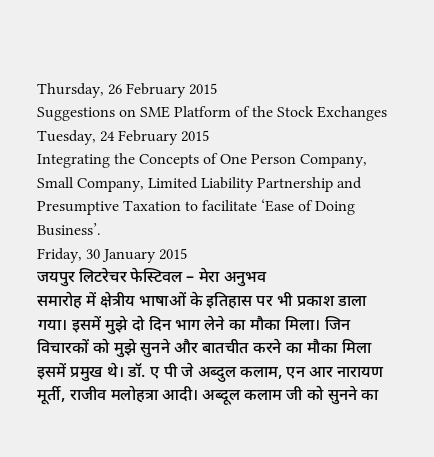Thursday, 26 February 2015
Suggestions on SME Platform of the Stock Exchanges
Tuesday, 24 February 2015
Integrating the Concepts of One Person Company, Small Company, Limited Liability Partnership and Presumptive Taxation to facilitate ‘Ease of Doing Business’.
Friday, 30 January 2015
जयपुर लिटरेचर फेस्टिवल – मेरा अनुभव
समारोह में क्षेत्रीय भाषाओं के इतिहास पर भी प्रकाश डाला गया। इसमें मुझे दो दिन भाग लेने का मौका मिला। जिन विचारकों को मुझे सुनने और बातचीत करने का मौका मिला इसमें प्रमुख थे। डॉ. ए पी जे अब्दुल कलाम, एन आर नारायण मूर्ती, राजीव मलोहत्रा आदी। अब्दूल कलाम जी को सुनने का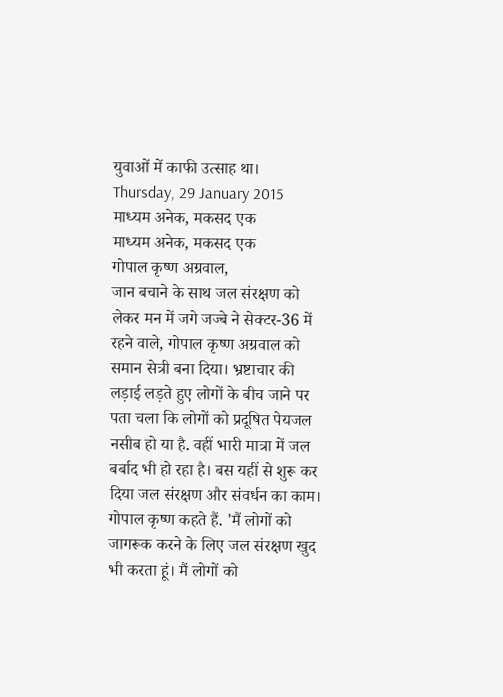युवाओं में काफी उत्साह था।
Thursday, 29 January 2015
माध्यम अनेक, मकसद एक
माध्यम अनेक, मकसद एक
गोपाल कृष्ण अग्रवाल,
जान बचाने के साथ जल संरक्षण को लेकर मन में जगे जज्बे ने सेक्टर-36 में रहने वाले, गोपाल कृष्ण अग्रवाल को समान सेत्री बना दिया। भ्रष्टाचार की लड़ाई लड़ते हुए लोगों के बीच जाने पर पता चला कि लोगों को प्रदूषित पेयजल नसीब हो या है. वहीं भारी मात्रा में जल बर्बाद भी हो रहा है। बस यहीं से शुरू कर दिया जल संरक्षण और संवर्धन का काम। गोपाल कृष्ण कहते हैं. 'मैं लोगों को जागरूक करने के लिए जल संरक्षण खुद भी करता हूं। मैं लोगों को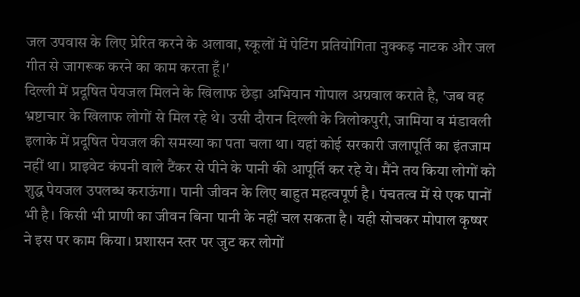जल उपवास के लिए प्रेरित करने के अलावा, स्कूलों में पेटिंग प्रतियोगिता नुक्कड़ नाटक और जल गीत से जागरूक करने का काम करता हूँ।'
दिल्ली में प्रदूषित पेयजल मिलने के खिलाफ छेड़ा अभियान गोपाल अग्रवाल कराते है, 'जब वह भ्रष्टाचार के खिलाफ लोगों से मिल रहे थे। उसी दौरान दिल्ली के त्रिलोकपुरी, जामिया व मंडावली इलाके में प्रदूषित पेयजल की समस्या का पता चला था। यहां कोई सरकारी जलापूर्ति का इंतजाम नहीं था। प्राइवेट कंपनी वाले टैंकर से पीने के पानी की आपूर्ति कर रहे ये। मैंने तय किया लोगों को शुद्ध पेयजल उपलब्ध कराऊंगा। पानी जीवन के लिए बाहुत महत्वपूर्ण है। पंचतत्व में से एक पानों भी है। किसी भी प्राणी का जीवन बिना पानी के नहीं चल सकता है। यही सोचकर मोपाल कृष्षर ने इस पर काम किया। प्रशासन स्तर पर जुट कर लोगों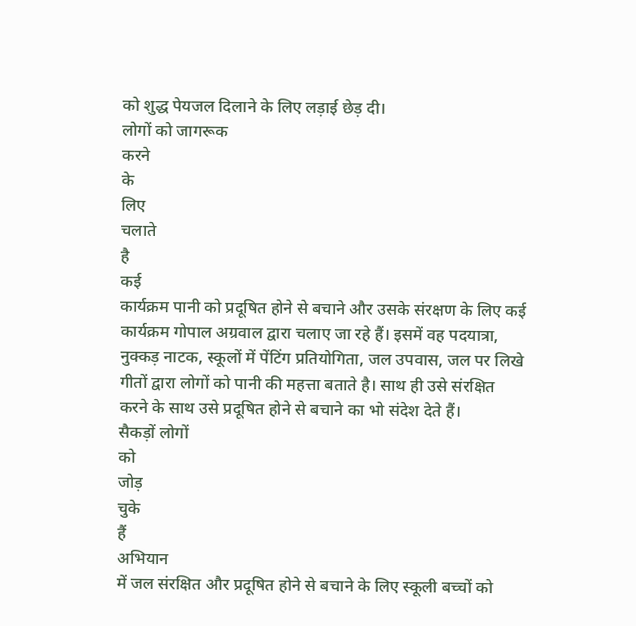को शुद्ध पेयजल दिलाने के लिए लड़ाई छेड़ दी।
लोगों को जागरूक
करने
के
लिए
चलाते
है
कई
कार्यक्रम पानी को प्रदूषित होने से बचाने और उसके संरक्षण के लिए कई कार्यक्रम गोपाल अग्रवाल द्वारा चलाए जा रहे हैं। इसमें वह पदयात्रा, नुक्कड़ नाटक, स्कूलों में पेंटिंग प्रतियोगिता, जल उपवास, जल पर लिखे गीतों द्वारा लोगों को पानी की महत्ता बताते है। साथ ही उसे संरक्षित करने के साथ उसे प्रदूषित होने से बचाने का भो संदेश देते हैं।
सैकड़ों लोगों
को
जोड़
चुके
हैं
अभियान
में जल संरक्षित और प्रदूषित होने से बचाने के लिए स्कूली बच्चों को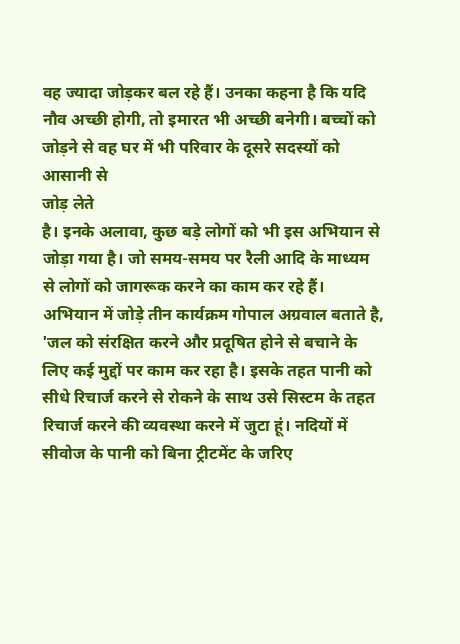वह ज्यादा जोड़कर बल रहे हैं। उनका कहना है कि यदि नौव अच्छी होगी, तो इमारत भी अच्छी बनेगी। बच्चों को जोड़ने से वह घर में भी परिवार के दूसरे सदस्यों को आसानी से
जोड़ लेते
है। इनके अलावा, कुछ बड़े लोगों को भी इस अभियान से जोड़ा गया है। जो समय-समय पर रैली आदि के माध्यम से लोगों को जागरूक करने का काम कर रहे हैं।
अभियान में जोड़े तीन कार्यक्रम गोपाल अग्रवाल बताते है, 'जल को संरक्षित करने और प्रदूषित होने से बचाने के लिए कई मुद्दों पर काम कर रहा है। इसके तहत पानी को सीधे रिचार्ज करने से रोकने के साथ उसे सिस्टम के तहत रिचार्ज करने की व्यवस्था करने में जुटा हूं। नदियों में सीवोज के पानी को बिना ट्रीटमेंट के जरिए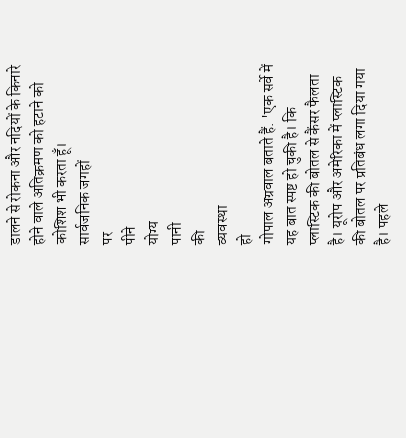डालने से रोकना और नदियों के किनारे होने वाले अतिक्रमण को हटाने को कोशिश भी करता हूँ।
सार्वजनिक जगहों
पर
पीने
योग्य
पानी
की
व्यवस्था
हो
गोपाल अग्रवाल बताते हैं. 'एक सर्वे में यह बात स्पष्ट हो चुकी है। कि प्लास्टिक की बोतल से कैंसर फैलता है। यूरोप और अमेरिका में प्लास्टिक की बोतल पर प्रतिबंध लगा दिया गया है। पहले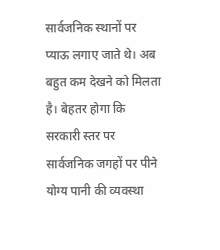सार्वजनिक स्थानों पर प्याऊ लगाए जाते थे। अब बहुत कम देखने को मिलता है। बेहतर होगा कि सरकारी स्तर पर सार्वजनिक जगहों पर पीने योग्य पानी की व्यवस्था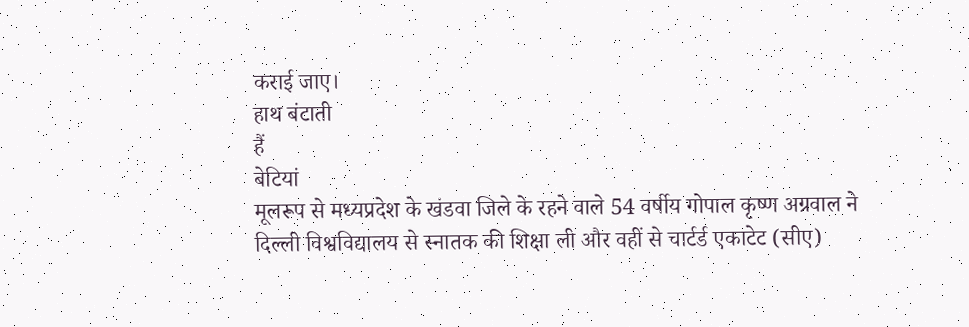कराई जाए।
हाथ बंटाती
हैं
बेटियां
मूलरूप से मध्यप्रदेश के खंडवा जिले के रहने वाले 54 वर्षीय गोपाल कृष्ण अग्रवाल ने दिल्ली विश्वविद्यालय से स्नातक की शिक्षा ली और वहीं से चार्टर्ड एकाटेट (सीए)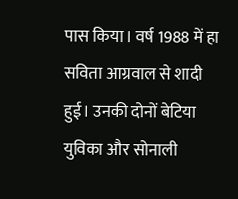पास किया। वर्ष 1988 में हा सविता आग्रवाल से शादी हुई। उनकी दोनों बेटिया युविका और सोनाली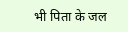भी पिता के जल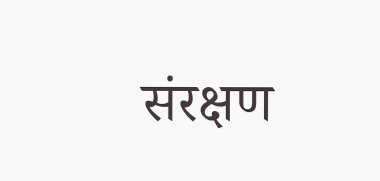संरक्षण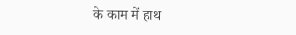के काम में हाथ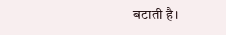बटाती है।